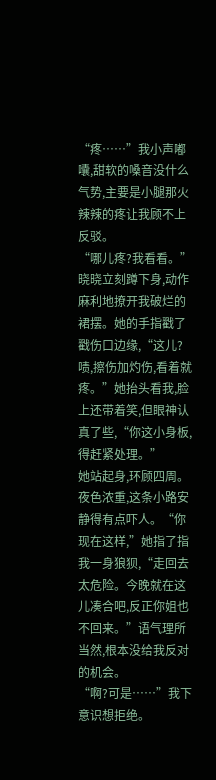“疼……”我小声嘟囔,甜软的嗓音没什么气势,主要是小腿那火辣辣的疼让我顾不上反驳。
“哪儿疼?我看看。”晓晓立刻蹲下身,动作麻利地撩开我破烂的裙摆。她的手指戳了戳伤口边缘,“这儿?啧,擦伤加灼伤,看着就疼。”她抬头看我,脸上还带着笑,但眼神认真了些,“你这小身板,得赶紧处理。”
她站起身,环顾四周。夜色浓重,这条小路安静得有点吓人。“你现在这样,”她指了指我一身狼狈,“走回去太危险。今晚就在这儿凑合吧,反正你姐也不回来。”语气理所当然,根本没给我反对的机会。
“啊?可是……”我下意识想拒绝。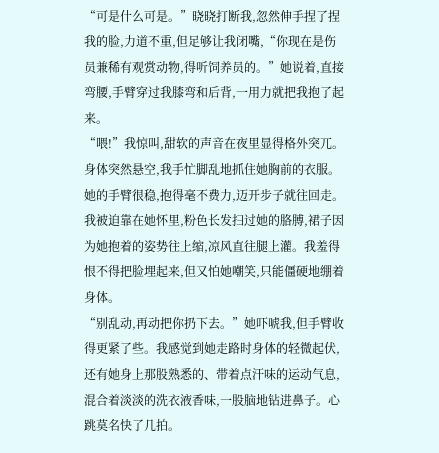“可是什么可是。”晓晓打断我,忽然伸手捏了捏我的脸,力道不重,但足够让我闭嘴,“你现在是伤员兼稀有观赏动物,得听饲养员的。”她说着,直接弯腰,手臂穿过我膝弯和后背,一用力就把我抱了起来。
“喂!”我惊叫,甜软的声音在夜里显得格外突兀。身体突然悬空,我手忙脚乱地抓住她胸前的衣服。她的手臂很稳,抱得毫不费力,迈开步子就往回走。我被迫靠在她怀里,粉色长发扫过她的胳膊,裙子因为她抱着的姿势往上缩,凉风直往腿上灌。我羞得恨不得把脸埋起来,但又怕她嘲笑,只能僵硬地绷着身体。
“别乱动,再动把你扔下去。”她吓唬我,但手臂收得更紧了些。我感觉到她走路时身体的轻微起伏,还有她身上那股熟悉的、带着点汗味的运动气息,混合着淡淡的洗衣液香味,一股脑地钻进鼻子。心跳莫名快了几拍。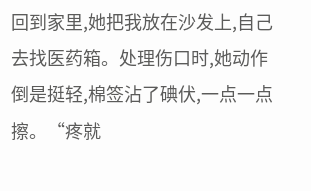回到家里,她把我放在沙发上,自己去找医药箱。处理伤口时,她动作倒是挺轻,棉签沾了碘伏,一点一点擦。“疼就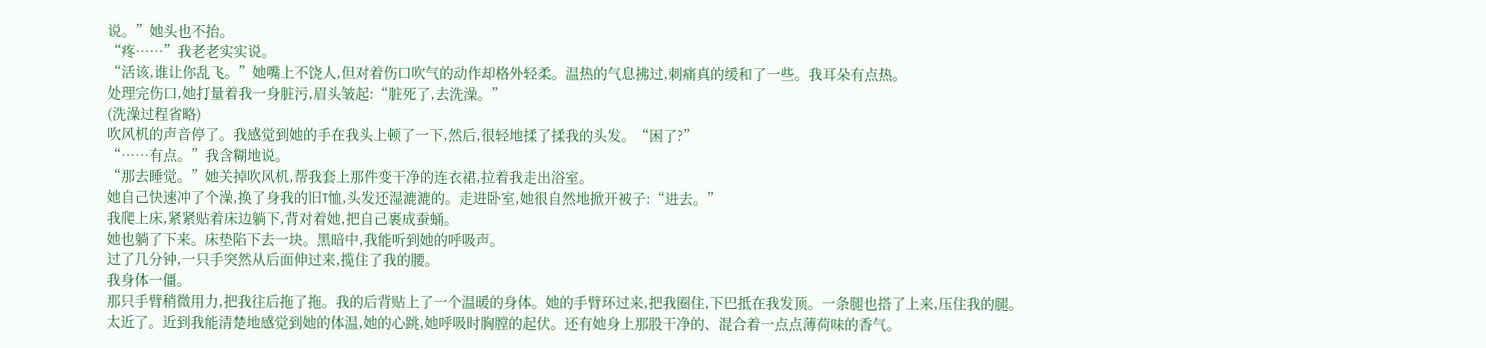说。”她头也不抬。
“疼……”我老老实实说。
“活该,谁让你乱飞。”她嘴上不饶人,但对着伤口吹气的动作却格外轻柔。温热的气息拂过,刺痛真的缓和了一些。我耳朵有点热。
处理完伤口,她打量着我一身脏污,眉头皱起:“脏死了,去洗澡。”
(洗澡过程省略)
吹风机的声音停了。我感觉到她的手在我头上顿了一下,然后,很轻地揉了揉我的头发。“困了?”
“……有点。”我含糊地说。
“那去睡觉。”她关掉吹风机,帮我套上那件变干净的连衣裙,拉着我走出浴室。
她自己快速冲了个澡,换了身我的旧T恤,头发还湿漉漉的。走进卧室,她很自然地掀开被子:“进去。”
我爬上床,紧紧贴着床边躺下,背对着她,把自己裹成蚕蛹。
她也躺了下来。床垫陷下去一块。黑暗中,我能听到她的呼吸声。
过了几分钟,一只手突然从后面伸过来,揽住了我的腰。
我身体一僵。
那只手臂稍微用力,把我往后拖了拖。我的后背贴上了一个温暖的身体。她的手臂环过来,把我圈住,下巴抵在我发顶。一条腿也搭了上来,压住我的腿。
太近了。近到我能清楚地感觉到她的体温,她的心跳,她呼吸时胸膛的起伏。还有她身上那股干净的、混合着一点点薄荷味的香气。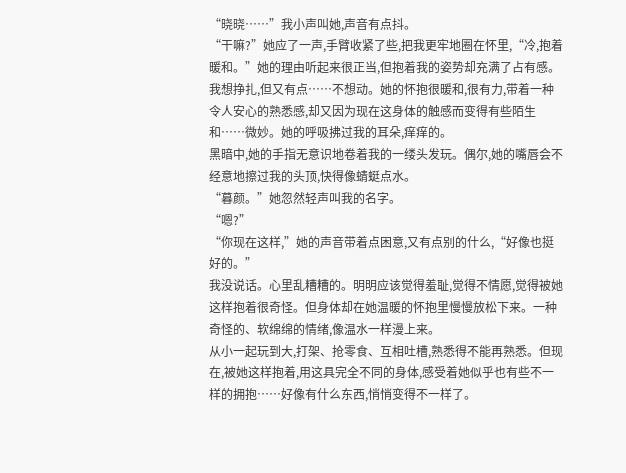“晓晓……”我小声叫她,声音有点抖。
“干嘛?”她应了一声,手臂收紧了些,把我更牢地圈在怀里,“冷,抱着暖和。”她的理由听起来很正当,但抱着我的姿势却充满了占有感。
我想挣扎,但又有点……不想动。她的怀抱很暖和,很有力,带着一种令人安心的熟悉感,却又因为现在这身体的触感而变得有些陌生和……微妙。她的呼吸拂过我的耳朵,痒痒的。
黑暗中,她的手指无意识地卷着我的一缕头发玩。偶尔,她的嘴唇会不经意地擦过我的头顶,快得像蜻蜓点水。
“暮颜。”她忽然轻声叫我的名字。
“嗯?”
“你现在这样,”她的声音带着点困意,又有点别的什么,“好像也挺好的。”
我没说话。心里乱糟糟的。明明应该觉得羞耻,觉得不情愿,觉得被她这样抱着很奇怪。但身体却在她温暖的怀抱里慢慢放松下来。一种奇怪的、软绵绵的情绪,像温水一样漫上来。
从小一起玩到大,打架、抢零食、互相吐槽,熟悉得不能再熟悉。但现在,被她这样抱着,用这具完全不同的身体,感受着她似乎也有些不一样的拥抱……好像有什么东西,悄悄变得不一样了。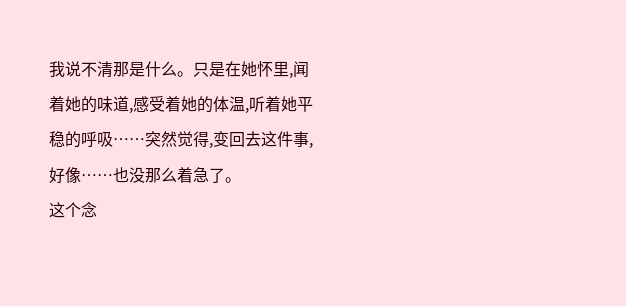我说不清那是什么。只是在她怀里,闻着她的味道,感受着她的体温,听着她平稳的呼吸……突然觉得,变回去这件事,好像……也没那么着急了。
这个念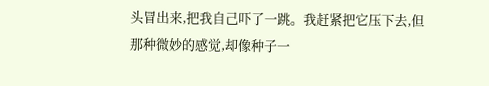头冒出来,把我自己吓了一跳。我赶紧把它压下去,但那种微妙的感觉,却像种子一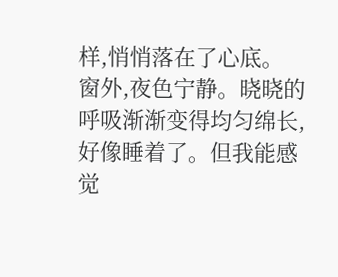样,悄悄落在了心底。
窗外,夜色宁静。晓晓的呼吸渐渐变得均匀绵长,好像睡着了。但我能感觉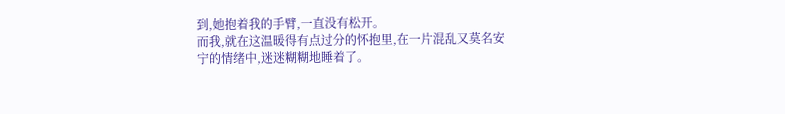到,她抱着我的手臂,一直没有松开。
而我,就在这温暖得有点过分的怀抱里,在一片混乱又莫名安宁的情绪中,迷迷糊糊地睡着了。